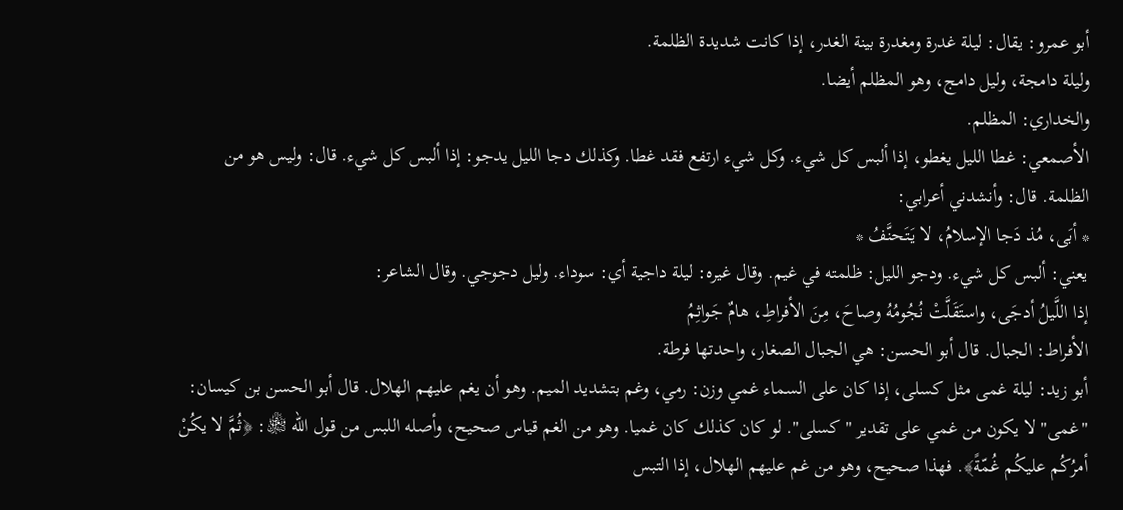أبو عمرو: يقال: ليلة غدرة ومغدرة بينة الغدر، إذا كانت شديدة الظلمة.
وليلة دامجة، وليل دامج، وهو المظلم أيضا.
والخداري: المظلم.
الأصمعي: غطا الليل يغطو، إذا ألبس كل شيء. وكل شيء ارتفع فقد غطا. وكذلك دجا الليل يدجو: إذا ألبس كل شيء. قال: وليس هو من الظلمة. قال: وأنشدني أعرابي:
* أبَى، مُذ دَجا الإسلامُ، لا يَتَحنَّفُ *
يعني: ألبس كل شيء. ودجو الليل: ظلمته في غيم. وقال غيره: ليلة داجية أي: سوداء. وليل دجوجي. وقال الشاعر:
إذا اللَّيلُ أدجَى، واستَقَلَّتْ نُجُومُهُ وصاحَ، مِنَ الأفراطِ، هامٌ جَواثِمُ
الأفراط: الجبال. قال أبو الحسن: هي الجبال الصغار، واحدتها فرطة.
أبو زيد: ليلة غمى مثل كسلى، إذا كان على السماء غمي وزن: رمي، وغم بتشديد الميم. وهو أن يغم عليهم الهلال. قال أبو الحسن بن كيسان: "غمى" لا يكون من غمي على تقدير "كسلى". لو كان كذلك كان غميا. وهو من الغم قياس صحيح، وأصله اللبس من قول الله ﵎: ﴿ثُمَّ لا يكُنْ أمرُكُم عليكُم غُمّةً﴾. فهذا صحيح، وهو من غم عليهم الهلال، إذا التبس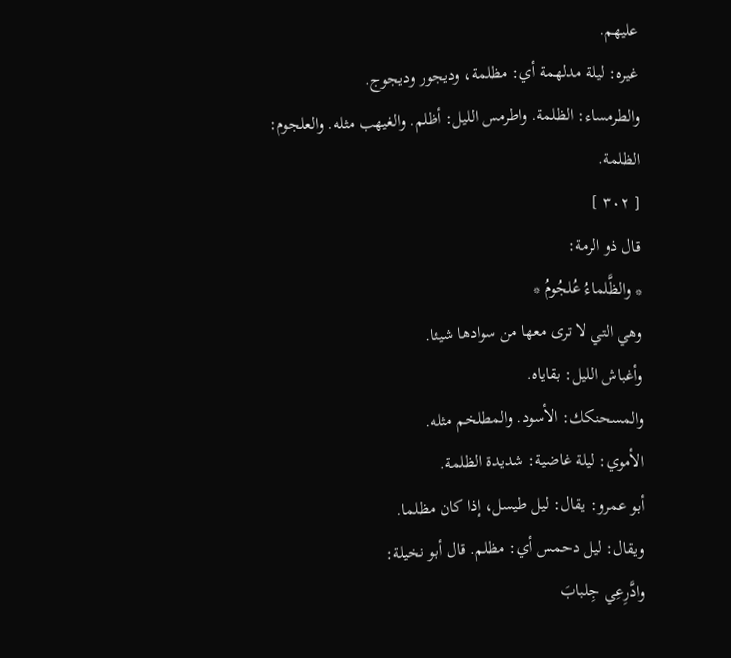عليهم.
غيره: ليلة مدلهمة أي: مظلمة، وديجور وديجوج.
والطرمساء: الظلمة. واطرمس الليل: أظلم. والغيهب مثله. والعلجوم: الظلمة.
[ ٣٠٢ ]
قال ذو الرمة:
* والظَّلماءُ عُلجُومُ *
وهي التي لا ترى معها من سوادها شيئا.
وأغباش الليل: بقاياه.
والمسحنكك: الأسود. والمطلخم مثله.
الأموي: ليلة غاضية: شديدة الظلمة.
أبو عمرو: يقال: ليل طيسل، إذا كان مظلما.
ويقال: ليل دحمس أي: مظلم. قال أبو نخيلة:
وادَّرِعِي جِلبابَ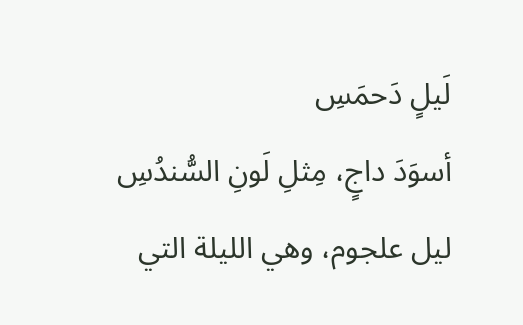لَيلٍ دَحمَسِ
أسوَدَ داجٍ، مِثلِ لَونِ السُّندُسِ
ليل علجوم، وهي الليلة التي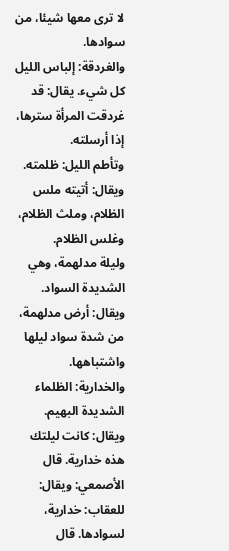لا ترى معها شيئا، من سوادها.
والغردقة: إلباس الليل كل شيء. يقال: قد غردقت المرأة سترها، إذا أرسلته.
وتأطم الليل: ظلمته.
ويقال: أتيته ملس الظلام، وملث الظلام، وغلس الظلام.
وليلة مدلهمة، وهي الشديدة السواد. ويقال: أرض مدلهمة، من شدة سواد ليلها واشتباهها.
والخدارية: الظلماء الشديدة البهيم. ويقال: كانت ليلتك هذه خدارية. قال الأصمعي: ويقال: للعقاب: خدارية، لسوادها. قال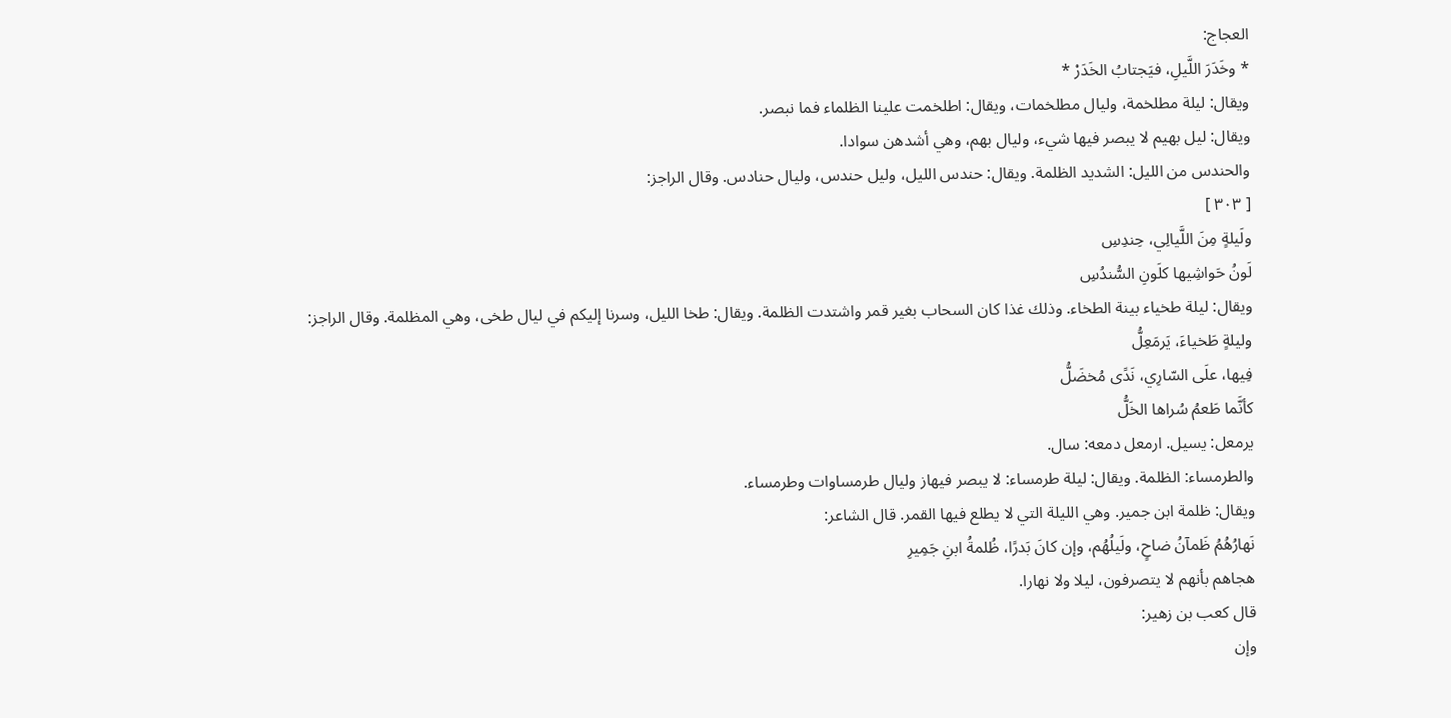العجاج:
* وخَدَرَ اللَّيلِ، فيَجتابُ الخَدَرْ *
ويقال: ليلة مطلخمة، وليال مطلخمات، ويقال: اطلخمت علينا الظلماء فما نبصر.
ويقال: ليل بهيم لا يبصر فيها شيء، وليال بهم، وهي أشدهن سوادا.
والحندس من الليل: الشديد الظلمة. ويقال: حندس الليل، وليل حندس، وليال حنادس. وقال الراجز:
[ ٣٠٣ ]
ولَيلةٍ مِنَ اللَّيالِي، حِندِسِ
لَونُ حَواشِيها كلَونِ السُّندُسِ
ويقال: ليلة طخياء بينة الطخاء. وذلك غذا كان السحاب بغير قمر واشتدت الظلمة. ويقال: طخا الليل، وسرنا إليكم في ليال طخى، وهي المظلمة. وقال الراجز:
وليلةٍ طَخياءَ، يَرمَعِلُّ
فِيها، علَى السّارِي، نَدًى مُخضَلُّ
كأنَّما طَعمُ سُراها الخَلُّ
يرمعل: يسيل. ارمعل دمعه: سال.
والطرمساء: الظلمة. ويقال: ليلة طرمساء: لا يبصر فيهاز وليال طرمساوات وطرمساء.
ويقال: ظلمة ابن جمير. وهي الليلة التي لا يطلع فيها القمر. قال الشاعر:
نَهارُهُمُ ظَمآنُ ضاحٍ، ولَيلُهُم، وإن كانَ بَدرًا، ظُلمةُ ابنِ جَمِيرِ
هجاهم بأنهم لا يتصرفون، ليلا ولا نهارا.
قال كعب بن زهير:
وإن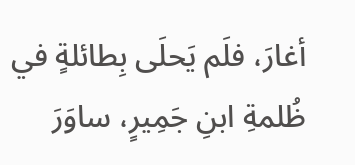أغارَ، فلَم يَحلَى بِطائلةٍ في ظُلمةِ ابنِ جَمِيرٍ، ساوَرَ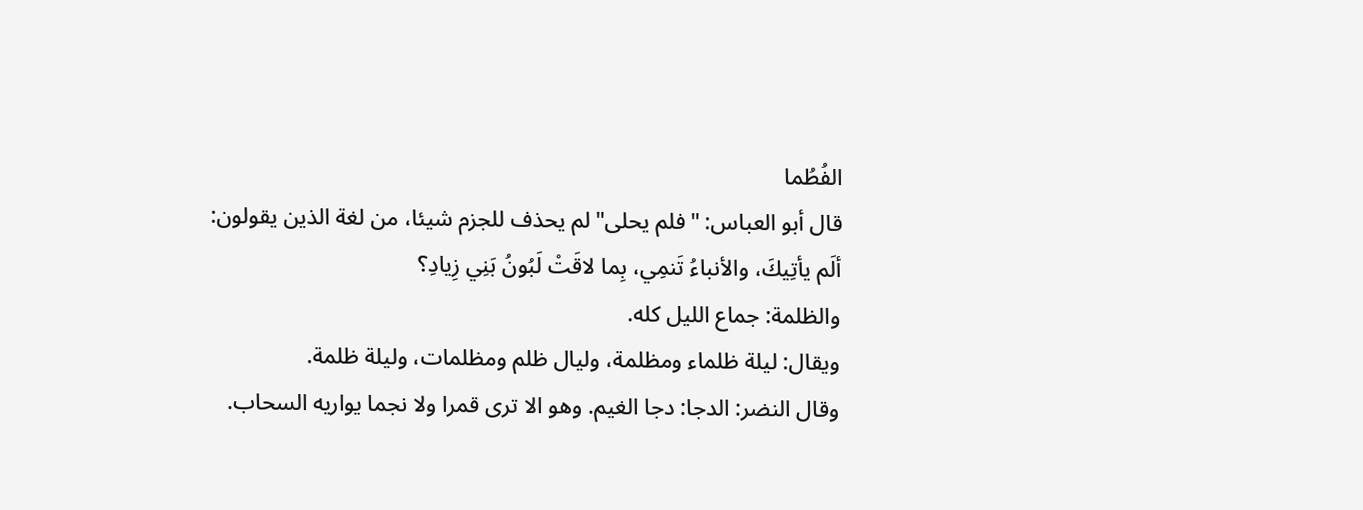الفُطُما
قال أبو العباس: "فلم يحلى" لم يحذف للجزم شيئا، من لغة الذين يقولون:
ألَم يأتِيكَ، والأنباءُ تَنمِي، بِما لاقَتْ لَبُونُ بَنِي زِيادِ؟
والظلمة: جماع الليل كله.
ويقال: ليلة ظلماء ومظلمة، وليال ظلم ومظلمات، وليلة ظلمة.
وقال النضر: الدجا: دجا الغيم. وهو الا ترى قمرا ولا نجما يواريه السحاب.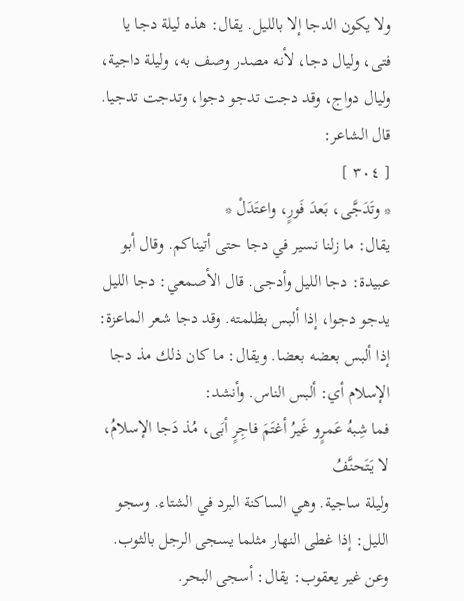ولا يكون الدجا إلا بالليل. يقال: هذه ليلة دجا يا فتى، وليال دجا، لأنه مصدر وصف به، وليلة داجية، وليال دواج، وقد دجت تدجو دجوا، وتدجت تدجيا. قال الشاعر:
[ ٣٠٤ ]
* وتَدَجَّى، بَعدَ فَورٍ، واعتَدَلْ *
يقال: ما زلنا نسير في دجا حتى أتيناكم. وقال أبو عبيدة: دجا الليل وأدجى. قال الأصمعي: دجا الليل يدجو دجوا، إذا ألبس بظلمته. وقد دجا شعر الماعزة: إذا ألبس بعضه بعضا. ويقال: ما كان ذلك مذ دجا الإسلام أي: ألبس الناس. وأنشد:
فما شِبهُ عَمرٍو غَيرُ أغتَمَ فاجِرٍ أبَى، مُذ دَجا الإسلامُ، لا يَتَحنَّفُ
وليلة ساجية. وهي الساكنة البرد في الشتاء. وسجو الليل: إذا غطى النهار مثلما يسجى الرجل بالثوب. وعن غير يعقوب: يقال: أسجى البحر.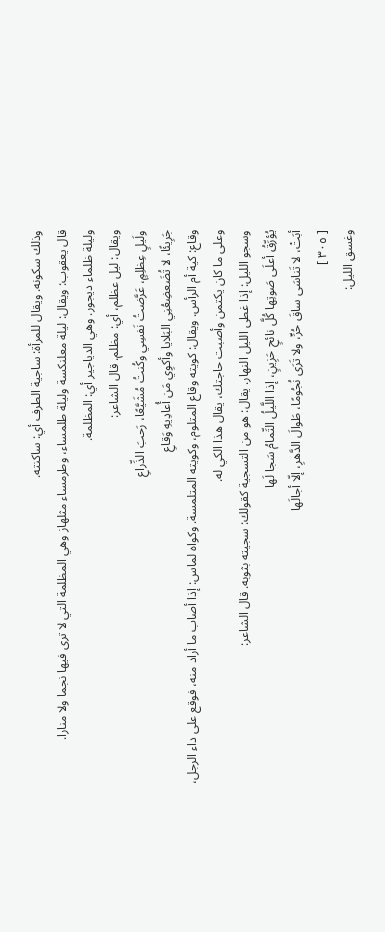وذلك سكونه. ويقال للمرأة: ساجية الطرف أي: ساكنته.
قال يعقوب: ويقال: ليلة معلنكسة وليلة طلمساء، وطرمساء مثلهاز وهي المظلمة التي لا ترى فيها نجما ولا منارا.
وليلة ظلماء ديجور. وهي الدياجير أي: المظلمة.
ويقال: ليل عظلم، أي: مظلم. قال الشاعر:
ولَيلٍ عِظلِمٍ، عَرَّضتُ نَفسِي وكُنتُ مُشَيَّعًا، رَحبَ الذِّراعِ
جَرِيئًا، لا تُضَعضِعُنِي البَلايا وأكوِي مَن أُعادِيهِ وَقاعِ
وقاع: كية أم الرأس. ويقال: كويته وقاع المتلوم، وكويته المتلمسة. وكواه لماس: إذا أصاب ما أراد منه، فوقع على داء الرجل، وعلى ما كان يكتمن وأصبت حاجتك، يقال هذا الكي له.
وسجو الليل: إذا غطى الليل النهار. يقال: هو من التسجية كقولك: سجيته بثوبه. قال الشاعر:
يُؤرِّقُ أعلَى صَوتِها كُلَّ نائحٍ حَزِينٍ، إذا اللَّيلُ التِّمامُ سَجا لَها
أبَتْ، لا تَناسَى ساقَ حُرٍّ، ولا تَرَى نُجُومًا، طَوالَ الدَّهرِ، إلّا أجالَها
[ ٣٠٥ ]
وغسق الليل: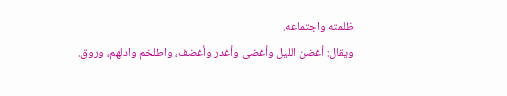ظلمته واجتماعه.
ويقال: أغضن الليل وأغضى وأغدر وأغضف، واطلخم وادلهم، وروق.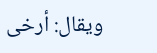ويقال: أرخى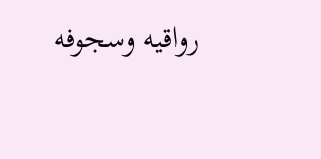رواقيه وسجوفه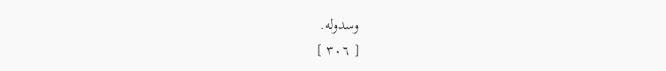وسدوله.
[ ٣٠٦ ]